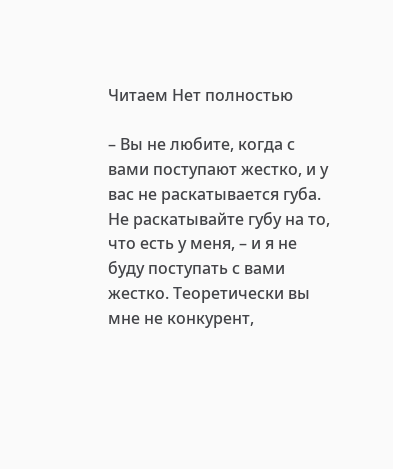Читаем Нет полностью

– Вы не любите, когда с вами поступают жестко, и у вас не раскатывается губа. Не раскатывайте губу на то, что есть у меня, – и я не буду поступать с вами жестко. Теоретически вы мне не конкурент,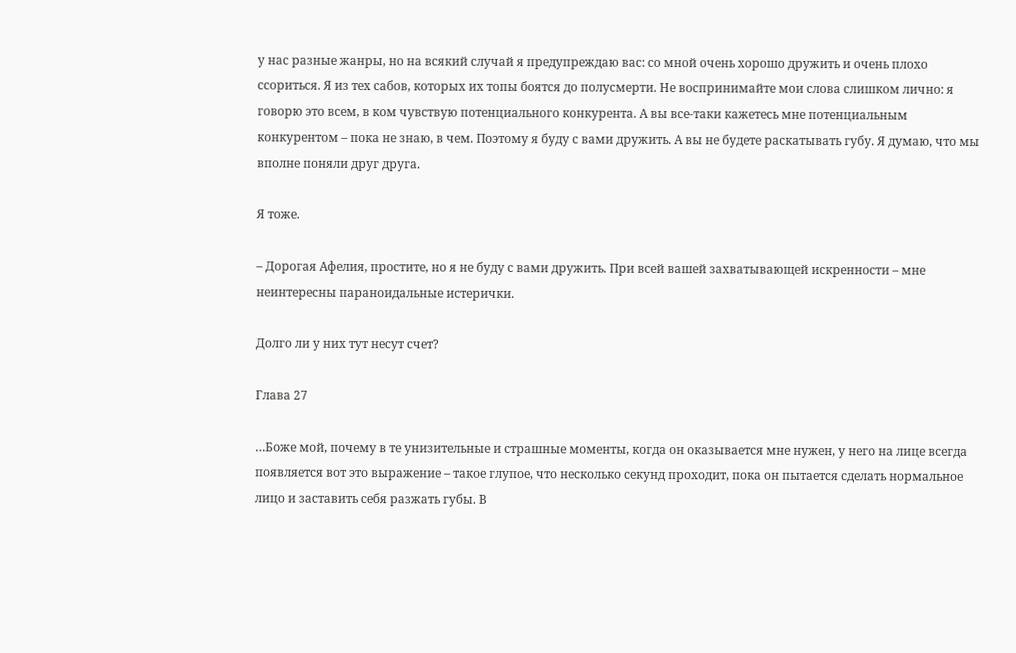у нас разные жанры, но на всякий случай я предупреждаю вас: со мной очень хорошо дружить и очень плохо ссориться. Я из тех сабов, которых их топы боятся до полусмерти. Не воспринимайте мои слова слишком лично: я говорю это всем, в ком чувствую потенциального конкурента. А вы все-таки кажетесь мне потенциальным конкурентом – пока не знаю, в чем. Поэтому я буду с вами дружить. А вы не будете раскатывать губу. Я думаю, что мы вполне поняли друг друга.

Я тоже.

– Дорогая Афелия, простите, но я не буду с вами дружить. При всей вашей захватывающей искренности – мне неинтересны параноидальные истерички.

Долго ли у них тут несут счет?

Глава 27

…Боже мой, почему в те унизительные и страшные моменты, когда он оказывается мне нужен, у него на лице всегда появляется вот это выражение – такое глупое, что несколько секунд проходит, пока он пытается сделать нормальное лицо и заставить себя разжать губы. В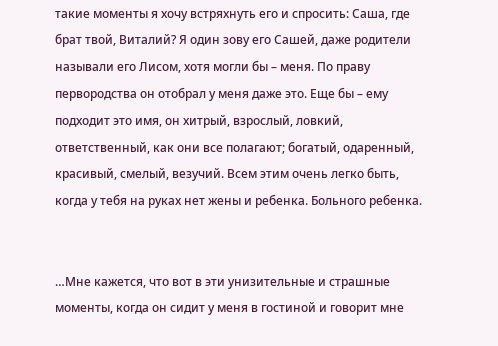такие моменты я хочу встряхнуть его и спросить: Саша, где брат твой, Виталий? Я один зову его Сашей, даже родители называли его Лисом, хотя могли бы – меня. По праву первородства он отобрал у меня даже это. Еще бы – ему подходит это имя, он хитрый, взрослый, ловкий, ответственный, как они все полагают; богатый, одаренный, красивый, смелый, везучий. Всем этим очень легко быть, когда у тебя на руках нет жены и ребенка. Больного ребенка.


…Мне кажется, что вот в эти унизительные и страшные моменты, когда он сидит у меня в гостиной и говорит мне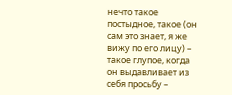нечто такое постыдное, такое (он сам это знает, я же вижу по его лицу) – такое глупое, когда он выдавливает из себя просьбу –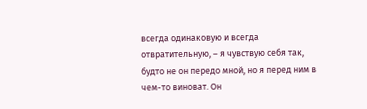всегда одинаковую и всегда отвратительную, – я чувствую себя так, будто не он передо мной, но я перед ним в чем-то виноват. Он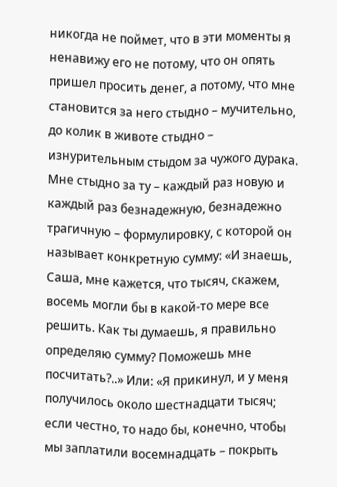никогда не поймет, что в эти моменты я ненавижу его не потому, что он опять пришел просить денег, а потому, что мне становится за него стыдно – мучительно, до колик в животе стыдно – изнурительным стыдом за чужого дурака. Мне стыдно за ту – каждый раз новую и каждый раз безнадежную, безнадежно трагичную – формулировку, с которой он называет конкретную сумму: «И знаешь, Саша, мне кажется, что тысяч, скажем, восемь могли бы в какой-то мере все решить. Как ты думаешь, я правильно определяю сумму? Поможешь мне посчитать?..» Или: «Я прикинул, и у меня получилось около шестнадцати тысяч; если честно, то надо бы, конечно, чтобы мы заплатили восемнадцать – покрыть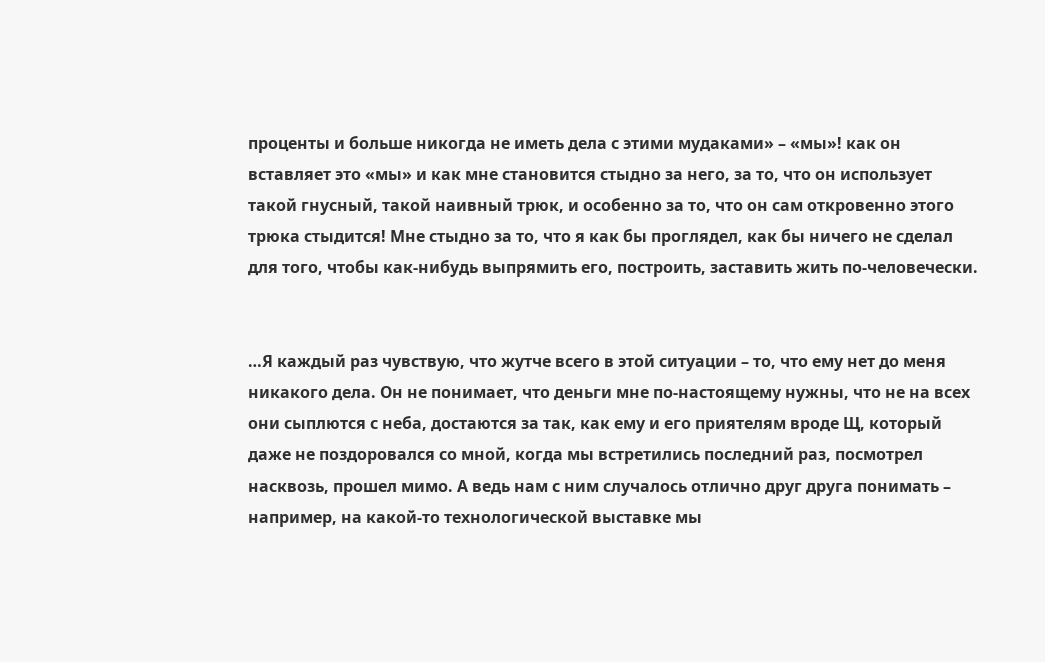проценты и больше никогда не иметь дела с этими мудаками» – «мы»! как он вставляет это «мы» и как мне становится стыдно за него, за то, что он использует такой гнусный, такой наивный трюк, и особенно за то, что он сам откровенно этого трюка стыдится! Мне стыдно за то, что я как бы проглядел, как бы ничего не сделал для того, чтобы как-нибудь выпрямить его, построить, заставить жить по-человечески.


…Я каждый раз чувствую, что жутче всего в этой ситуации – то, что ему нет до меня никакого дела. Он не понимает, что деньги мне по-настоящему нужны, что не на всех они сыплются с неба, достаются за так, как ему и его приятелям вроде Щ, который даже не поздоровался со мной, когда мы встретились последний раз, посмотрел насквозь, прошел мимо. А ведь нам с ним случалось отлично друг друга понимать – например, на какой-то технологической выставке мы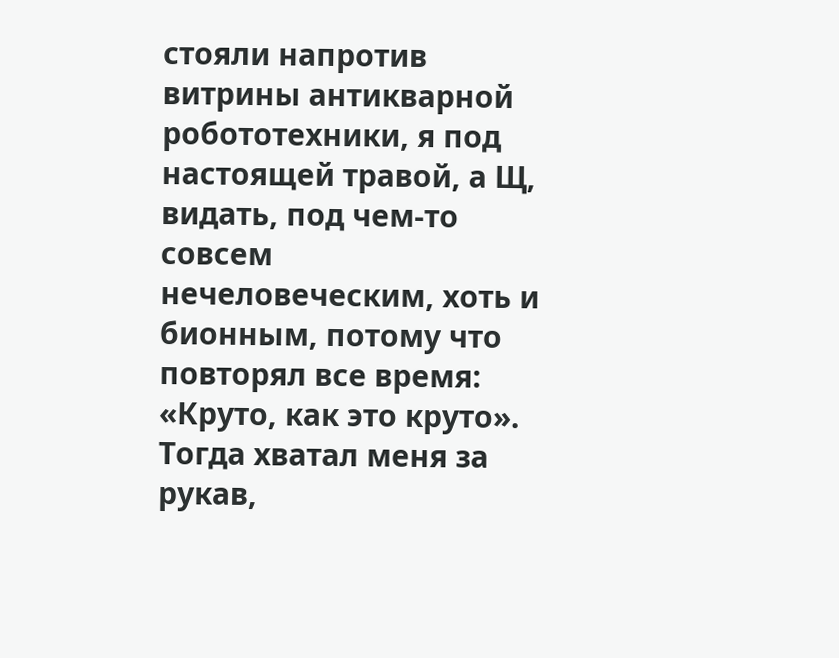стояли напротив витрины антикварной робототехники, я под настоящей травой, а Щ, видать, под чем-то совсем нечеловеческим, хоть и бионным, потому что повторял все время: «Круто, как это круто». Тогда хватал меня за рукав,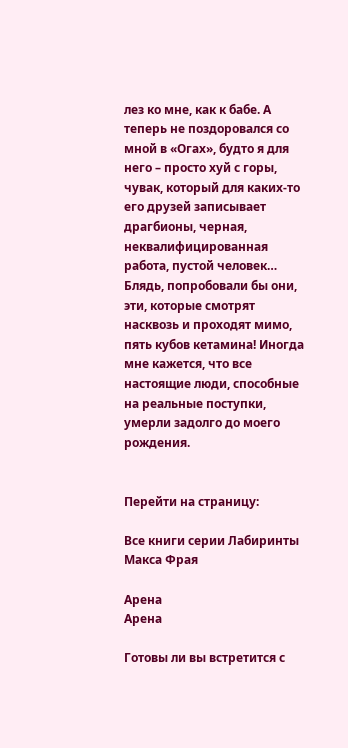лез ко мне, как к бабе. А теперь не поздоровался со мной в «Огах», будто я для него – просто хуй с горы, чувак, который для каких-то его друзей записывает драгбионы, черная, неквалифицированная работа, пустой человек… Блядь, попробовали бы они, эти, которые смотрят насквозь и проходят мимо, пять кубов кетамина! Иногда мне кажется, что все настоящие люди, способные на реальные поступки, умерли задолго до моего рождения.


Перейти на страницу:

Все книги серии Лабиринты Макса Фрая

Арена
Арена

Готовы ли вы встретится с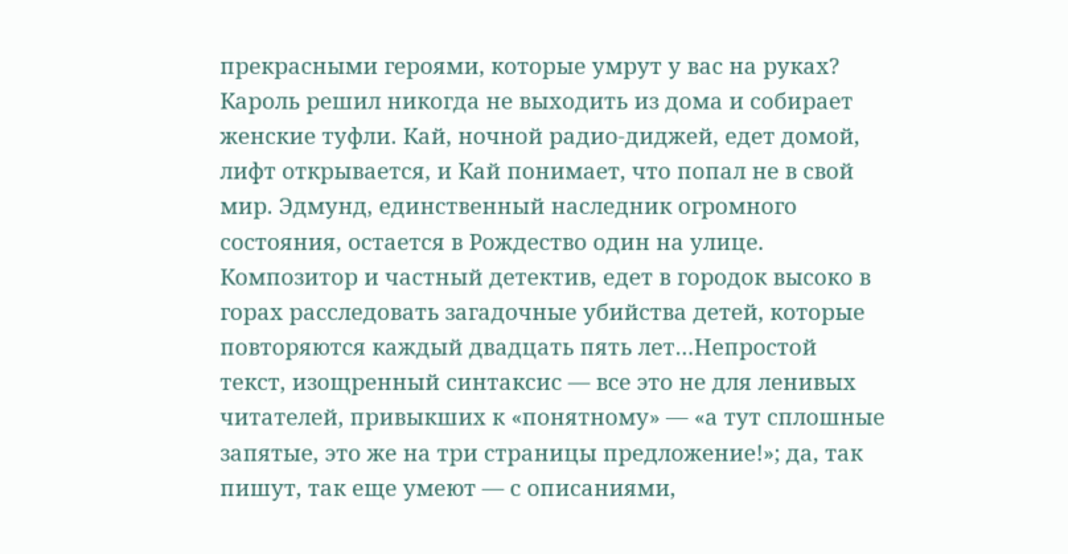прекрасными героями, которые умрут у вас на руках? Кароль решил никогда не выходить из дома и собирает женские туфли. Кай, ночной радио-диджей, едет домой, лифт открывается, и Кай понимает, что попал не в свой мир. Эдмунд, единственный наследник огромного состояния, остается в Рождество один на улице. Композитор и частный детектив, едет в городок высоко в горах расследовать загадочные убийства детей, которые повторяются каждый двадцать пять лет…Непростой текст, изощренный синтаксис — все это не для ленивых читателей, привыкших к «понятному» — «а тут сплошные запятые, это же на три страницы предложение!»; да, так пишут, так еще умеют — с описаниями,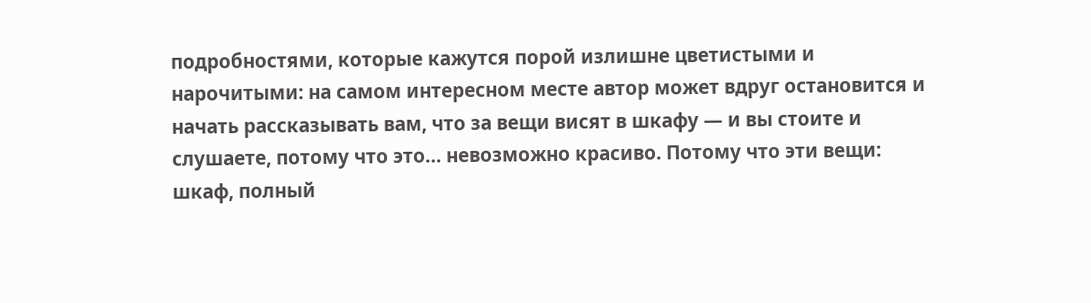подробностями, которые кажутся порой излишне цветистыми и нарочитыми: на самом интересном месте автор может вдруг остановится и начать рассказывать вам, что за вещи висят в шкафу — и вы стоите и слушаете, потому что это… невозможно красиво. Потому что эти вещи: шкаф, полный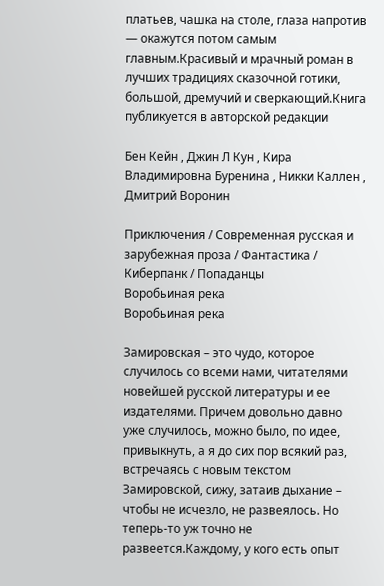платьев, чашка на столе, глаза напротив — окажутся потом самым главным.Красивый и мрачный роман в лучших традициях сказочной готики, большой, дремучий и сверкающий.Книга публикуется в авторской редакции

Бен Кейн , Джин Л Кун , Кира Владимировна Буренина , Никки Каллен , Дмитрий Воронин

Приключения / Современная русская и зарубежная проза / Фантастика / Киберпанк / Попаданцы
Воробьиная река
Воробьиная река

Замировская – это чудо, которое случилось со всеми нами, читателями новейшей русской литературы и ее издателями. Причем довольно давно уже случилось, можно было, по идее, привыкнуть, а я до сих пор всякий раз, встречаясь с новым текстом Замировской, сижу, затаив дыхание – чтобы не исчезло, не развеялось. Но теперь-то уж точно не развеется.Каждому, у кого есть опыт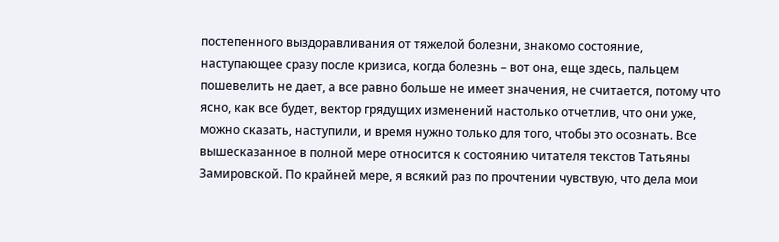постепенного выздоравливания от тяжелой болезни, знакомо состояние, наступающее сразу после кризиса, когда болезнь – вот она, еще здесь, пальцем пошевелить не дает, а все равно больше не имеет значения, не считается, потому что ясно, как все будет, вектор грядущих изменений настолько отчетлив, что они уже, можно сказать, наступили, и время нужно только для того, чтобы это осознать. Все вышесказанное в полной мере относится к состоянию читателя текстов Татьяны Замировской. По крайней мере, я всякий раз по прочтении чувствую, что дела мои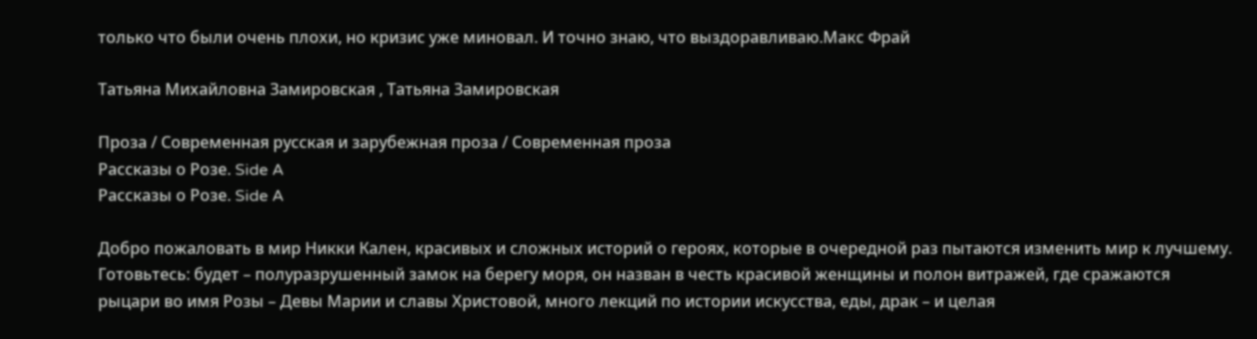только что были очень плохи, но кризис уже миновал. И точно знаю, что выздоравливаю.Макс Фрай

Татьяна Михайловна Замировская , Татьяна Замировская

Проза / Современная русская и зарубежная проза / Современная проза
Рассказы о Розе. Side A
Рассказы о Розе. Side A

Добро пожаловать в мир Никки Кален, красивых и сложных историй о героях, которые в очередной раз пытаются изменить мир к лучшему. Готовьтесь: будет – полуразрушенный замок на берегу моря, он назван в честь красивой женщины и полон витражей, где сражаются рыцари во имя Розы – Девы Марии и славы Христовой, много лекций по истории искусства, еды, драк – и целая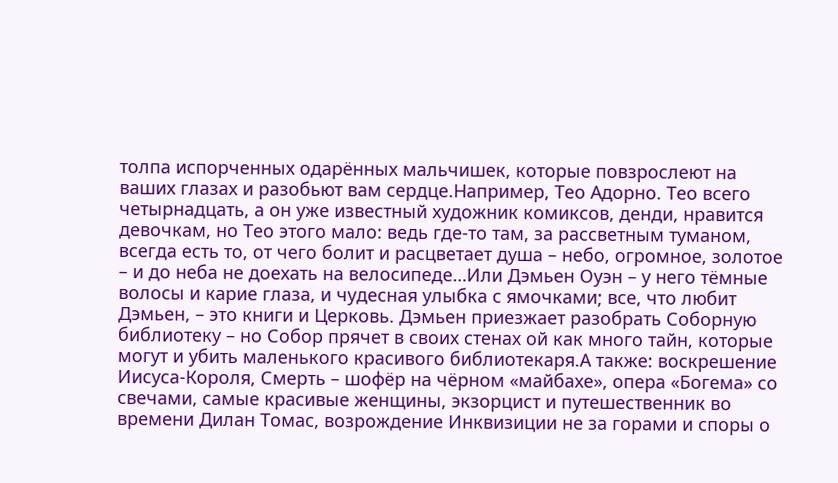толпа испорченных одарённых мальчишек, которые повзрослеют на ваших глазах и разобьют вам сердце.Например, Тео Адорно. Тео всего четырнадцать, а он уже известный художник комиксов, денди, нравится девочкам, но Тео этого мало: ведь где-то там, за рассветным туманом, всегда есть то, от чего болит и расцветает душа – небо, огромное, золотое – и до неба не доехать на велосипеде…Или Дэмьен Оуэн – у него тёмные волосы и карие глаза, и чудесная улыбка с ямочками; все, что любит Дэмьен, – это книги и Церковь. Дэмьен приезжает разобрать Соборную библиотеку – но Собор прячет в своих стенах ой как много тайн, которые могут и убить маленького красивого библиотекаря.А также: воскрешение Иисуса-Короля, Смерть – шофёр на чёрном «майбахе», опера «Богема» со свечами, самые красивые женщины, экзорцист и путешественник во времени Дилан Томас, возрождение Инквизиции не за горами и споры о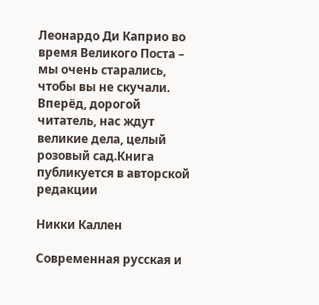Леонардо Ди Каприо во время Великого Поста – мы очень старались, чтобы вы не скучали. Вперёд, дорогой читатель, нас ждут великие дела, целый розовый сад.Книга публикуется в авторской редакции

Никки Каллен

Современная русская и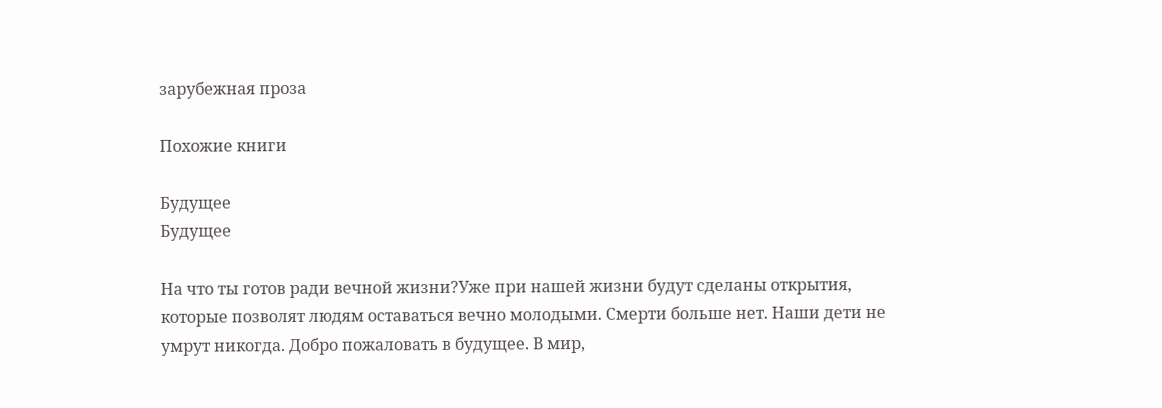зарубежная проза

Похожие книги

Будущее
Будущее

На что ты готов ради вечной жизни?Уже при нашей жизни будут сделаны открытия, которые позволят людям оставаться вечно молодыми. Смерти больше нет. Наши дети не умрут никогда. Добро пожаловать в будущее. В мир,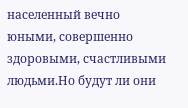населенный вечно юными, совершенно здоровыми, счастливыми людьми.Но будут ли они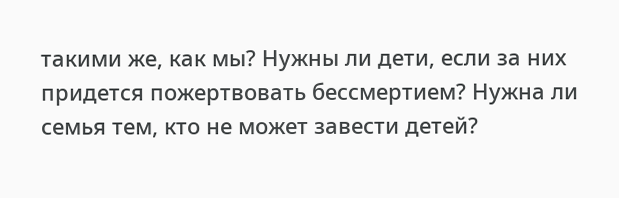такими же, как мы? Нужны ли дети, если за них придется пожертвовать бессмертием? Нужна ли семья тем, кто не может завести детей?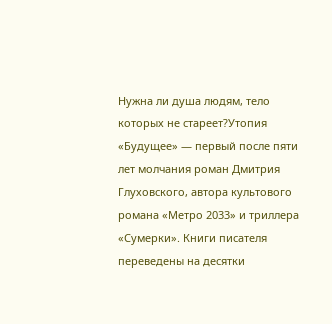Нужна ли душа людям, тело которых не стареет?Утопия «Будущее» — первый после пяти лет молчания роман Дмитрия Глуховского, автора культового романа «Метро 2033» и триллера «Сумерки». Книги писателя переведены на десятки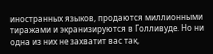иностранных языков, продаются миллионными тиражами и экранизируются в Голливуде. Но ни одна из них не захватит вас так,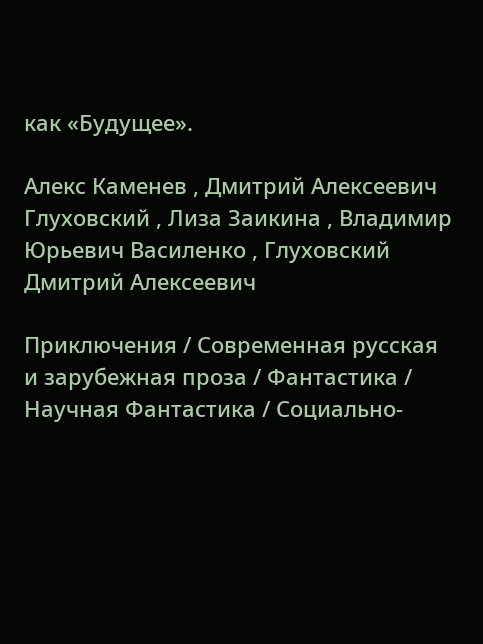как «Будущее».

Алекс Каменев , Дмитрий Алексеевич Глуховский , Лиза Заикина , Владимир Юрьевич Василенко , Глуховский Дмитрий Алексеевич

Приключения / Современная русская и зарубежная проза / Фантастика / Научная Фантастика / Социально-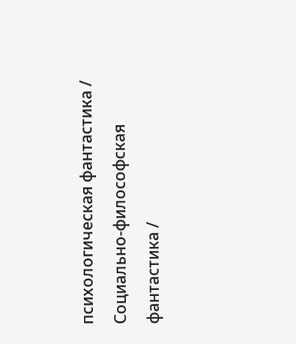психологическая фантастика / Социально-философская фантастика /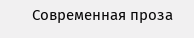Современная проза